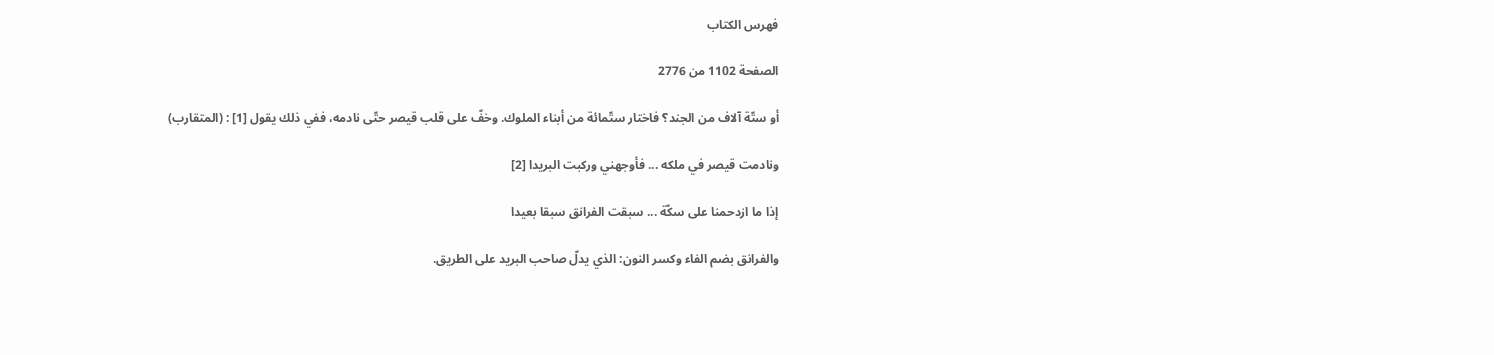فهرس الكتاب

الصفحة 1102 من 2776

أو ستّة آلاف من الجند؟ فاختار ستّمائة من أبناء الملوك. وخفّ على قلب قيصر حتّى نادمه، ففي ذلك يقول [1] : (المتقارب)

ونادمت قيصر في ملكه ... فأوجهني وركبت البريدا [2]

إذا ما ازدحمنا على سكّة ... سبقت الفرانق سبقا بعيدا

والفرانق بضم الفاء وكسر النون: الذي يدلّ صاحب البريد على الطريق.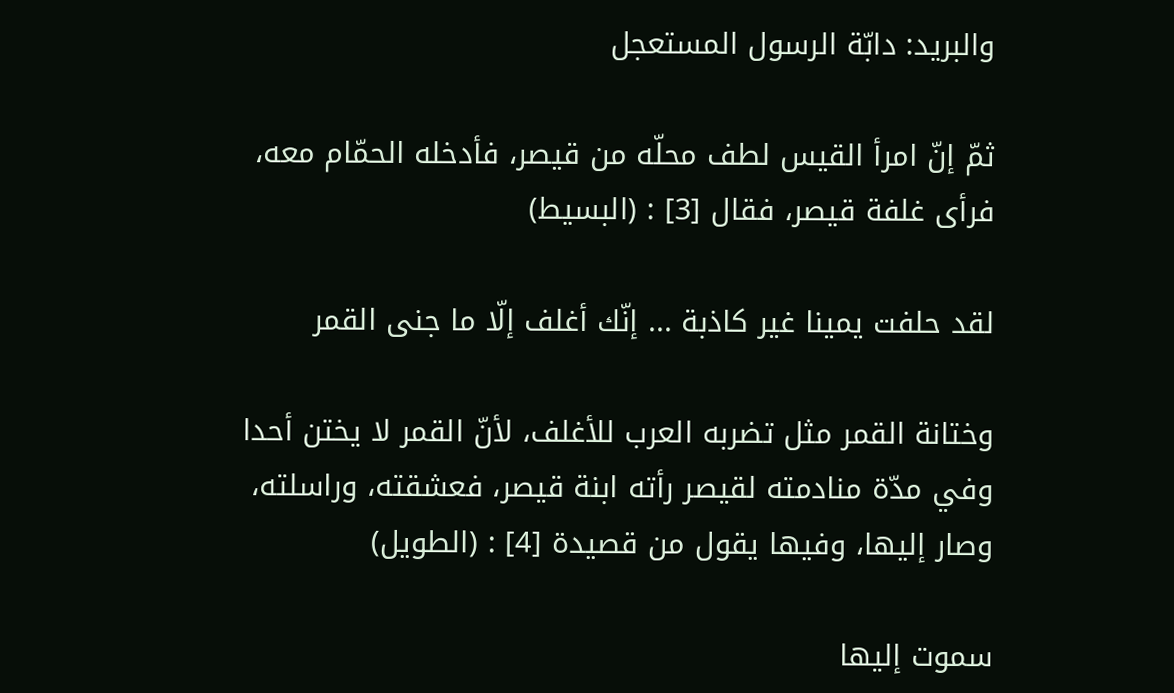والبريد: دابّة الرسول المستعجل

ثمّ إنّ امرأ القيس لطف محلّه من قيصر، فأدخله الحمّام معه، فرأى غلفة قيصر، فقال [3] : (البسيط)

لقد حلفت يمينا غير كاذبة ... إنّك أغلف إلّا ما جنى القمر

وختانة القمر مثل تضربه العرب للأغلف، لأنّ القمر لا يختن أحدا وفي مدّة منادمته لقيصر رأته ابنة قيصر، فعشقته، وراسلته، وصار إليها، وفيها يقول من قصيدة [4] : (الطويل)

سموت إليها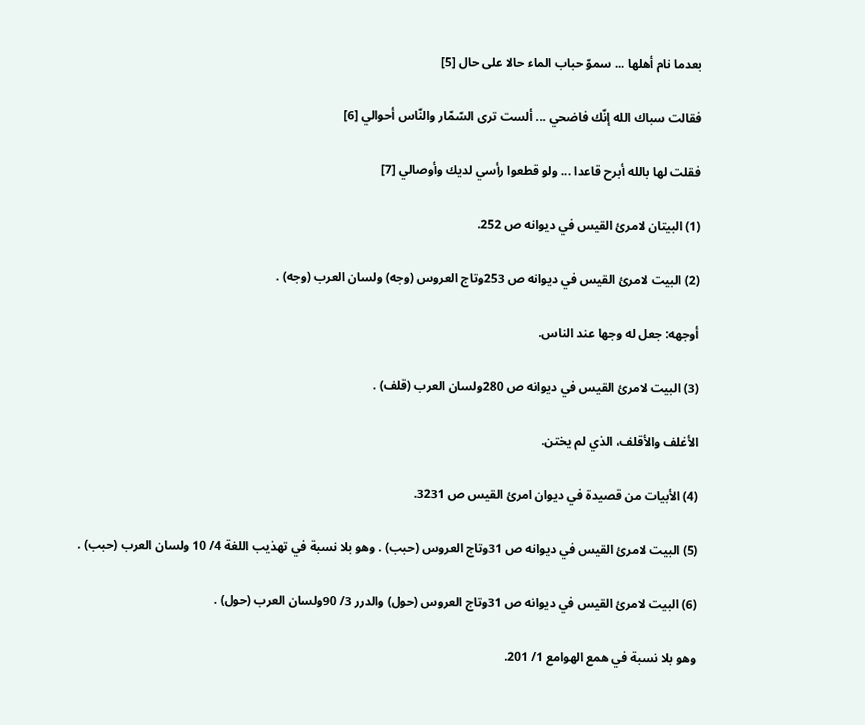بعدما نام أهلها ... سموّ حباب الماء حالا على حال [5]

فقالت سباك الله إنّك فاضحي ... ألست ترى السّمّار والنّاس أحوالي [6]

فقلت لها بالله أبرح قاعدا ... ولو قطعوا رأسي لديك وأوصالي [7]

(1) البيتان لامرئ القيس في ديوانه ص 252.

(2) البيت لامرئ القيس في ديوانه ص 253وتاج العروس (وجه) ولسان العرب (وجه) .

أوجهه: جعل له وجها عند الناس.

(3) البيت لامرئ القيس في ديوانه ص 280ولسان العرب (قلف) .

الأغلف والأقلف، الذي لم يختن.

(4) الأبيات من قصيدة في ديوان امرئ القيس ص 3231.

(5) البيت لامرئ القيس في ديوانه ص 31وتاج العروس (حبب) . وهو بلا نسبة في تهذيب اللغة 4/ 10 ولسان العرب (حبب) .

(6) البيت لامرئ القيس في ديوانه ص 31وتاج العروس (حول) والدرر 3/ 90ولسان العرب (حول) .

وهو بلا نسبة في همع الهوامع 1/ 201.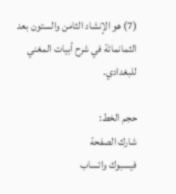(7) هو الإنشاد الثامن والستون بعد الثمانمائة في شرح أبيات المغني للبغدادي.

حجم الخط:
شارك الصفحة
فيسبوك واتساب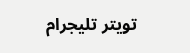تويتر تليجرام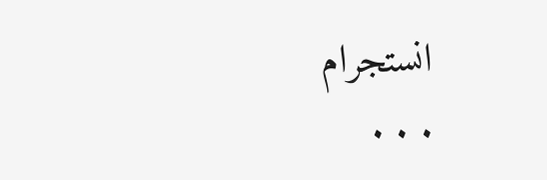انستجرام
. . .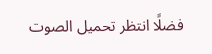فضلًا انتظر تحميل الصوت